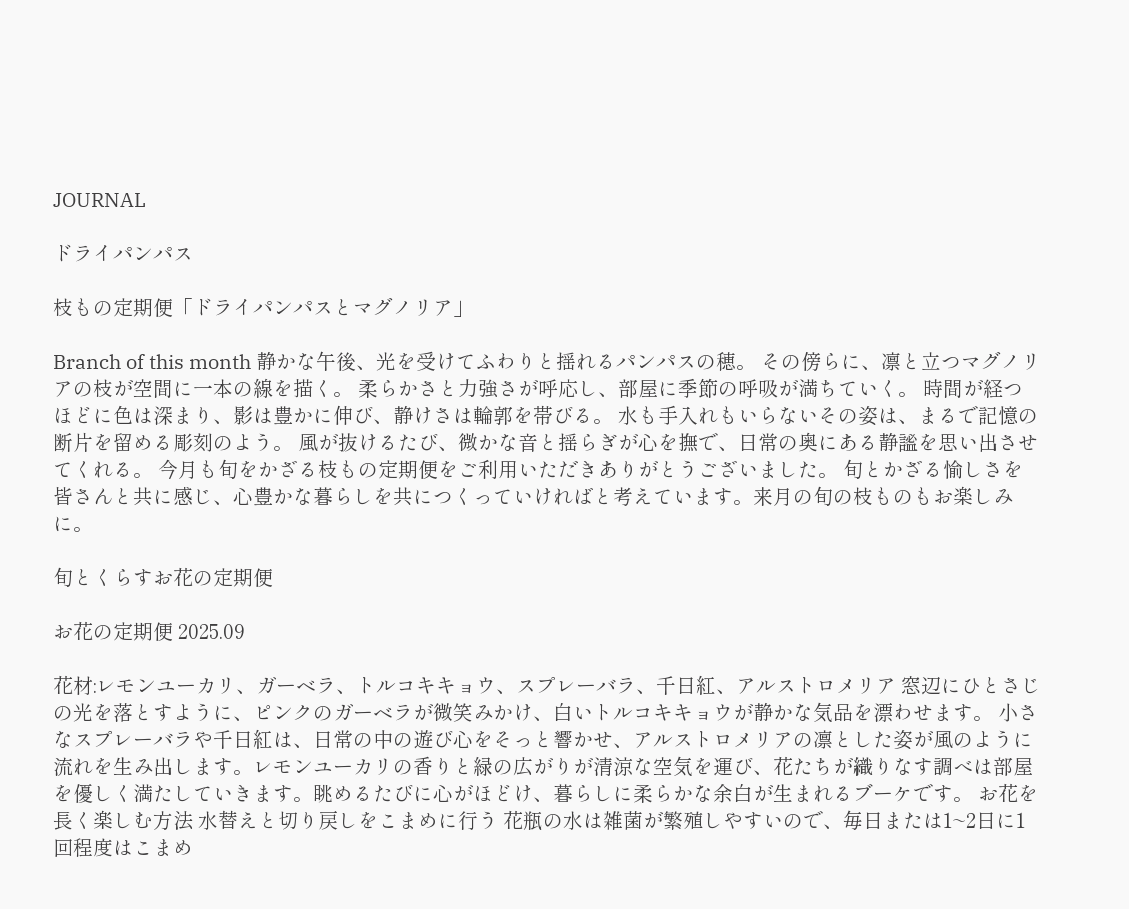JOURNAL

ドライパンパス

枝もの定期便「ドライパンパスとマグノリア」

Branch of this month 静かな午後、光を受けてふわりと揺れるパンパスの穂。 その傍らに、凛と立つマグノリアの枝が空間に一本の線を描く。 柔らかさと力強さが呼応し、部屋に季節の呼吸が満ちていく。 時間が経つほどに色は深まり、影は豊かに伸び、静けさは輪郭を帯びる。 水も手入れもいらないその姿は、まるで記憶の断片を留める彫刻のよう。 風が抜けるたび、微かな音と揺らぎが心を撫で、日常の奥にある静謐を思い出させてくれる。 今月も旬をかざる枝もの定期便をご利用いただきありがとうございました。 旬とかざる愉しさを皆さんと共に感じ、心豊かな暮らしを共につくっていければと考えています。来月の旬の枝ものもお楽しみに。

旬とくらすお花の定期便

お花の定期便 2025.09

花材:レモンユーカリ、ガーベラ、トルコキキョウ、スプレーバラ、千日紅、アルストロメリア 窓辺にひとさじの光を落とすように、ピンクのガーベラが微笑みかけ、白いトルコキキョウが静かな気品を漂わせます。 小さなスプレーバラや千日紅は、日常の中の遊び心をそっと響かせ、アルストロメリアの凛とした姿が風のように流れを生み出します。レモンユーカリの香りと緑の広がりが清涼な空気を運び、花たちが織りなす調べは部屋を優しく満たしていきます。眺めるたびに心がほどけ、暮らしに柔らかな余白が生まれるブーケです。 お花を長く楽しむ方法 水替えと切り戻しをこまめに行う 花瓶の水は雑菌が繁殖しやすいので、毎日または1~2日に1回程度はこまめ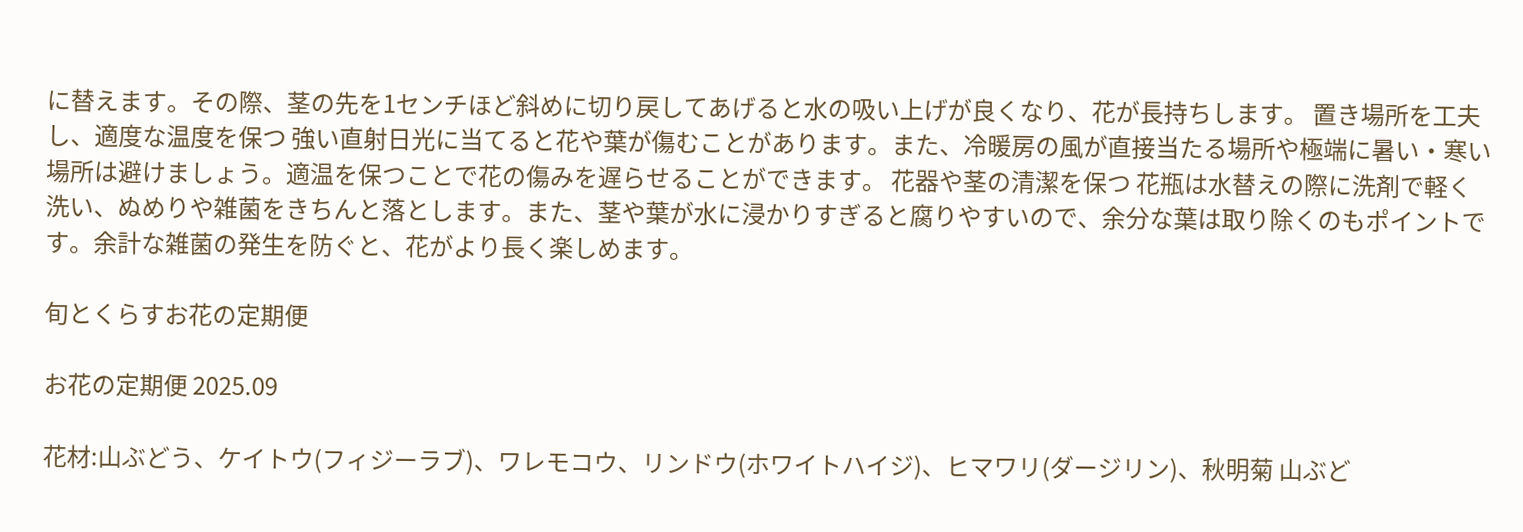に替えます。その際、茎の先を1センチほど斜めに切り戻してあげると水の吸い上げが良くなり、花が長持ちします。 置き場所を工夫し、適度な温度を保つ 強い直射日光に当てると花や葉が傷むことがあります。また、冷暖房の風が直接当たる場所や極端に暑い・寒い場所は避けましょう。適温を保つことで花の傷みを遅らせることができます。 花器や茎の清潔を保つ 花瓶は水替えの際に洗剤で軽く洗い、ぬめりや雑菌をきちんと落とします。また、茎や葉が水に浸かりすぎると腐りやすいので、余分な葉は取り除くのもポイントです。余計な雑菌の発生を防ぐと、花がより長く楽しめます。

旬とくらすお花の定期便

お花の定期便 2025.09

花材:山ぶどう、ケイトウ(フィジーラブ)、ワレモコウ、リンドウ(ホワイトハイジ)、ヒマワリ(ダージリン)、秋明菊 山ぶど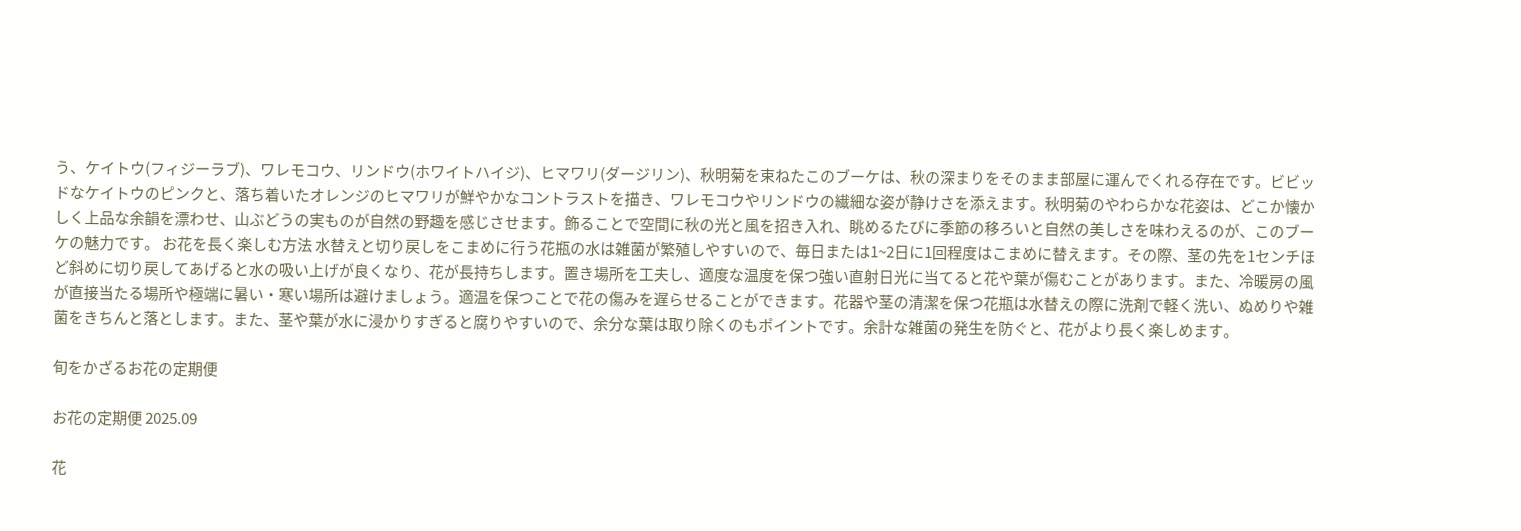う、ケイトウ(フィジーラブ)、ワレモコウ、リンドウ(ホワイトハイジ)、ヒマワリ(ダージリン)、秋明菊を束ねたこのブーケは、秋の深まりをそのまま部屋に運んでくれる存在です。ビビッドなケイトウのピンクと、落ち着いたオレンジのヒマワリが鮮やかなコントラストを描き、ワレモコウやリンドウの繊細な姿が静けさを添えます。秋明菊のやわらかな花姿は、どこか懐かしく上品な余韻を漂わせ、山ぶどうの実ものが自然の野趣を感じさせます。飾ることで空間に秋の光と風を招き入れ、眺めるたびに季節の移ろいと自然の美しさを味わえるのが、このブーケの魅力です。 お花を長く楽しむ方法 水替えと切り戻しをこまめに行う花瓶の水は雑菌が繁殖しやすいので、毎日または1~2日に1回程度はこまめに替えます。その際、茎の先を1センチほど斜めに切り戻してあげると水の吸い上げが良くなり、花が長持ちします。置き場所を工夫し、適度な温度を保つ強い直射日光に当てると花や葉が傷むことがあります。また、冷暖房の風が直接当たる場所や極端に暑い・寒い場所は避けましょう。適温を保つことで花の傷みを遅らせることができます。花器や茎の清潔を保つ花瓶は水替えの際に洗剤で軽く洗い、ぬめりや雑菌をきちんと落とします。また、茎や葉が水に浸かりすぎると腐りやすいので、余分な葉は取り除くのもポイントです。余計な雑菌の発生を防ぐと、花がより長く楽しめます。

旬をかざるお花の定期便

お花の定期便 2025.09

花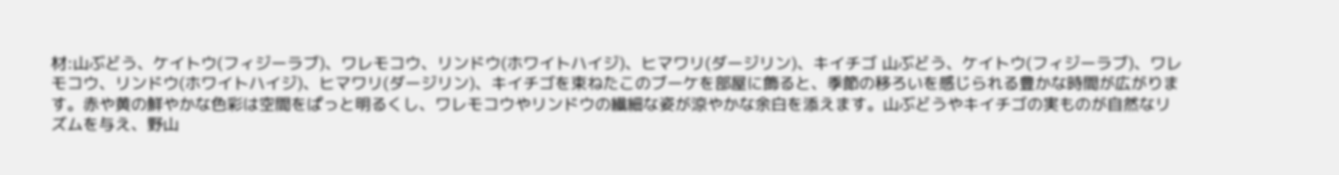材:山ぶどう、ケイトウ(フィジーラブ)、ワレモコウ、リンドウ(ホワイトハイジ)、ヒマワリ(ダージリン)、キイチゴ 山ぶどう、ケイトウ(フィジーラブ)、ワレモコウ、リンドウ(ホワイトハイジ)、ヒマワリ(ダージリン)、キイチゴを束ねたこのブーケを部屋に飾ると、季節の移ろいを感じられる豊かな時間が広がります。赤や黄の鮮やかな色彩は空間をぱっと明るくし、ワレモコウやリンドウの繊細な姿が涼やかな余白を添えます。山ぶどうやキイチゴの実ものが自然なリズムを与え、野山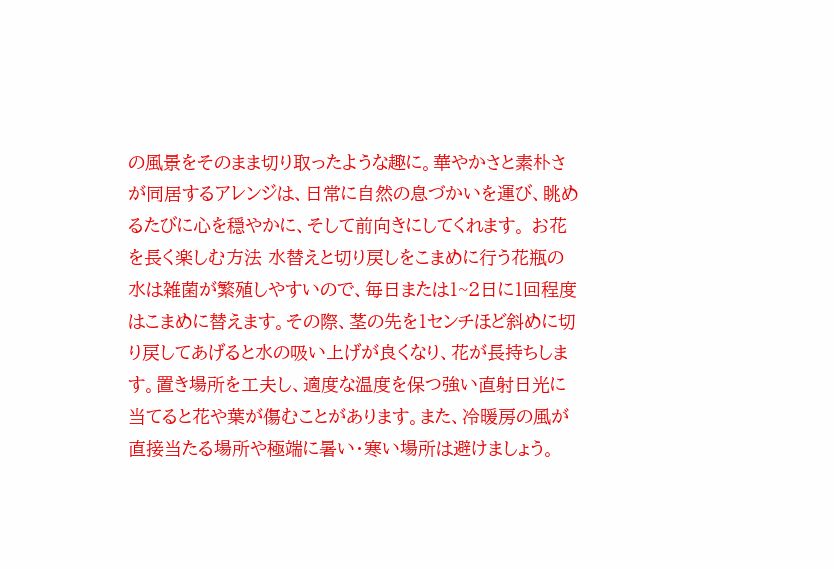の風景をそのまま切り取ったような趣に。華やかさと素朴さが同居するアレンジは、日常に自然の息づかいを運び、眺めるたびに心を穏やかに、そして前向きにしてくれます。 お花を長く楽しむ方法 水替えと切り戻しをこまめに行う花瓶の水は雑菌が繁殖しやすいので、毎日または1~2日に1回程度はこまめに替えます。その際、茎の先を1センチほど斜めに切り戻してあげると水の吸い上げが良くなり、花が長持ちします。置き場所を工夫し、適度な温度を保つ強い直射日光に当てると花や葉が傷むことがあります。また、冷暖房の風が直接当たる場所や極端に暑い・寒い場所は避けましょう。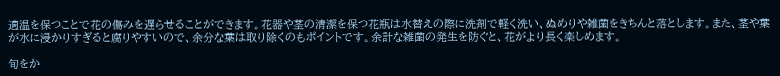適温を保つことで花の傷みを遅らせることができます。花器や茎の清潔を保つ花瓶は水替えの際に洗剤で軽く洗い、ぬめりや雑菌をきちんと落とします。また、茎や葉が水に浸かりすぎると腐りやすいので、余分な葉は取り除くのもポイントです。余計な雑菌の発生を防ぐと、花がより長く楽しめます。

旬をか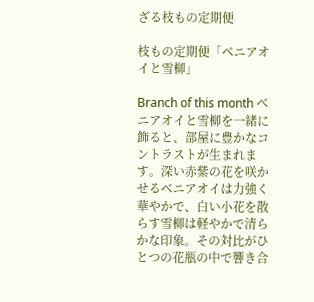ざる枝もの定期便

枝もの定期便「ベニアオイと雪柳」

Branch of this month ベニアオイと雪柳を一緒に飾ると、部屋に豊かなコントラストが生まれます。深い赤紫の花を咲かせるベニアオイは力強く華やかで、白い小花を散らす雪柳は軽やかで清らかな印象。その対比がひとつの花瓶の中で響き合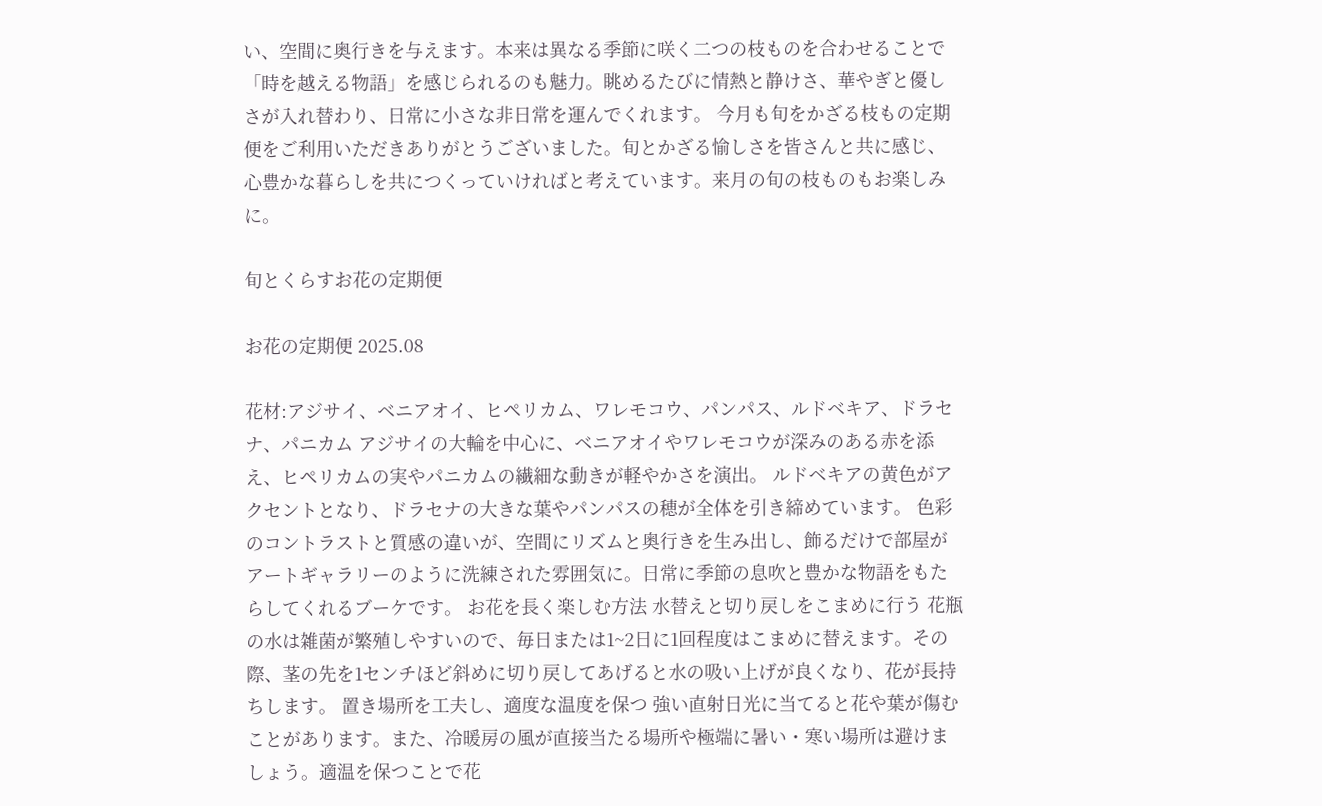い、空間に奥行きを与えます。本来は異なる季節に咲く二つの枝ものを合わせることで「時を越える物語」を感じられるのも魅力。眺めるたびに情熱と静けさ、華やぎと優しさが入れ替わり、日常に小さな非日常を運んでくれます。 今月も旬をかざる枝もの定期便をご利用いただきありがとうございました。旬とかざる愉しさを皆さんと共に感じ、心豊かな暮らしを共につくっていければと考えています。来月の旬の枝ものもお楽しみに。

旬とくらすお花の定期便

お花の定期便 2025.08

花材:アジサイ、ベニアオイ、ヒペリカム、ワレモコウ、パンパス、ルドベキア、ドラセナ、パニカム アジサイの大輪を中心に、ベニアオイやワレモコウが深みのある赤を添え、ヒペリカムの実やパニカムの繊細な動きが軽やかさを演出。 ルドベキアの黄色がアクセントとなり、ドラセナの大きな葉やパンパスの穂が全体を引き締めています。 色彩のコントラストと質感の違いが、空間にリズムと奥行きを生み出し、飾るだけで部屋がアートギャラリーのように洗練された雰囲気に。日常に季節の息吹と豊かな物語をもたらしてくれるブーケです。 お花を長く楽しむ方法 水替えと切り戻しをこまめに行う 花瓶の水は雑菌が繁殖しやすいので、毎日または1~2日に1回程度はこまめに替えます。その際、茎の先を1センチほど斜めに切り戻してあげると水の吸い上げが良くなり、花が長持ちします。 置き場所を工夫し、適度な温度を保つ 強い直射日光に当てると花や葉が傷むことがあります。また、冷暖房の風が直接当たる場所や極端に暑い・寒い場所は避けましょう。適温を保つことで花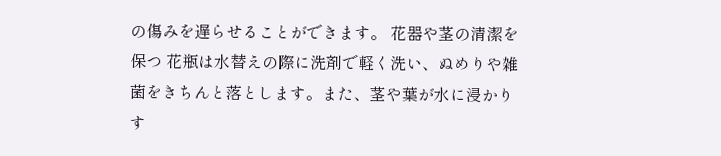の傷みを遅らせることができます。 花器や茎の清潔を保つ 花瓶は水替えの際に洗剤で軽く洗い、ぬめりや雑菌をきちんと落とします。また、茎や葉が水に浸かりす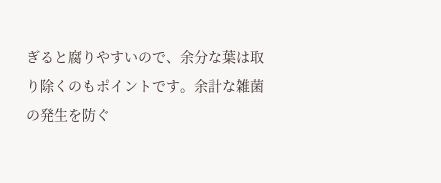ぎると腐りやすいので、余分な葉は取り除くのもポイントです。余計な雑菌の発生を防ぐ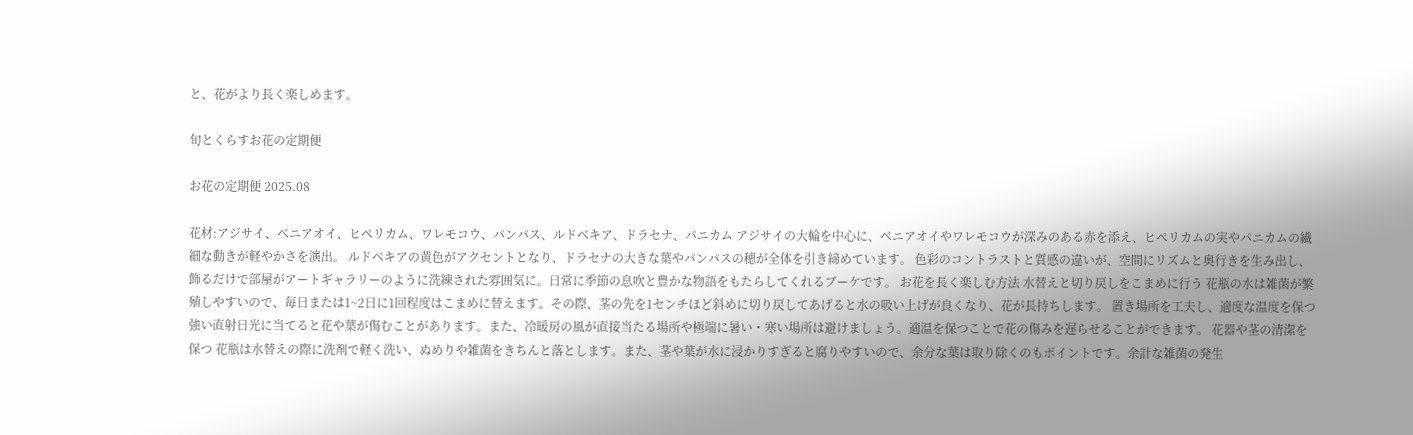と、花がより長く楽しめます。

旬とくらすお花の定期便

お花の定期便 2025.08

花材:アジサイ、ベニアオイ、ヒペリカム、ワレモコウ、パンパス、ルドベキア、ドラセナ、パニカム アジサイの大輪を中心に、ベニアオイやワレモコウが深みのある赤を添え、ヒペリカムの実やパニカムの繊細な動きが軽やかさを演出。 ルドベキアの黄色がアクセントとなり、ドラセナの大きな葉やパンパスの穂が全体を引き締めています。 色彩のコントラストと質感の違いが、空間にリズムと奥行きを生み出し、飾るだけで部屋がアートギャラリーのように洗練された雰囲気に。日常に季節の息吹と豊かな物語をもたらしてくれるブーケです。 お花を長く楽しむ方法 水替えと切り戻しをこまめに行う 花瓶の水は雑菌が繁殖しやすいので、毎日または1~2日に1回程度はこまめに替えます。その際、茎の先を1センチほど斜めに切り戻してあげると水の吸い上げが良くなり、花が長持ちします。 置き場所を工夫し、適度な温度を保つ 強い直射日光に当てると花や葉が傷むことがあります。また、冷暖房の風が直接当たる場所や極端に暑い・寒い場所は避けましょう。適温を保つことで花の傷みを遅らせることができます。 花器や茎の清潔を保つ 花瓶は水替えの際に洗剤で軽く洗い、ぬめりや雑菌をきちんと落とします。また、茎や葉が水に浸かりすぎると腐りやすいので、余分な葉は取り除くのもポイントです。余計な雑菌の発生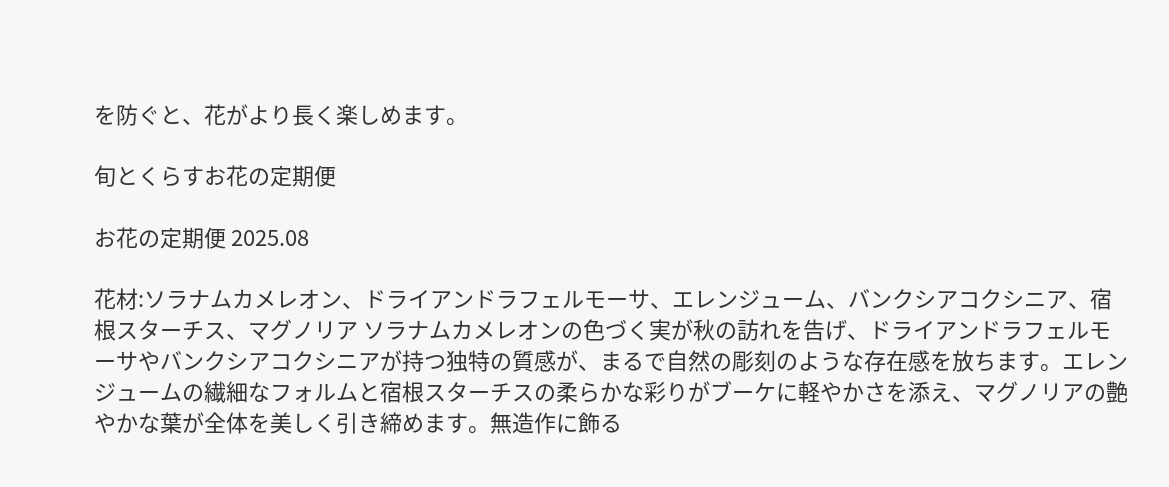を防ぐと、花がより長く楽しめます。

旬とくらすお花の定期便

お花の定期便 2025.08

花材:ソラナムカメレオン、ドライアンドラフェルモーサ、エレンジューム、バンクシアコクシニア、宿根スターチス、マグノリア ソラナムカメレオンの色づく実が秋の訪れを告げ、ドライアンドラフェルモーサやバンクシアコクシニアが持つ独特の質感が、まるで自然の彫刻のような存在感を放ちます。エレンジュームの繊細なフォルムと宿根スターチスの柔らかな彩りがブーケに軽やかさを添え、マグノリアの艶やかな葉が全体を美しく引き締めます。無造作に飾る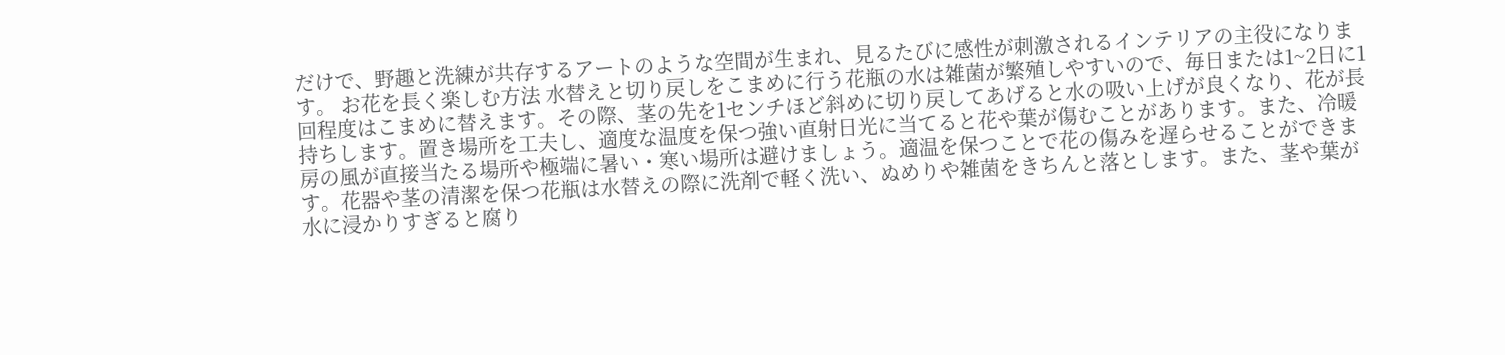だけで、野趣と洗練が共存するアートのような空間が生まれ、見るたびに感性が刺激されるインテリアの主役になります。 お花を長く楽しむ方法 水替えと切り戻しをこまめに行う花瓶の水は雑菌が繁殖しやすいので、毎日または1~2日に1回程度はこまめに替えます。その際、茎の先を1センチほど斜めに切り戻してあげると水の吸い上げが良くなり、花が長持ちします。置き場所を工夫し、適度な温度を保つ強い直射日光に当てると花や葉が傷むことがあります。また、冷暖房の風が直接当たる場所や極端に暑い・寒い場所は避けましょう。適温を保つことで花の傷みを遅らせることができます。花器や茎の清潔を保つ花瓶は水替えの際に洗剤で軽く洗い、ぬめりや雑菌をきちんと落とします。また、茎や葉が水に浸かりすぎると腐り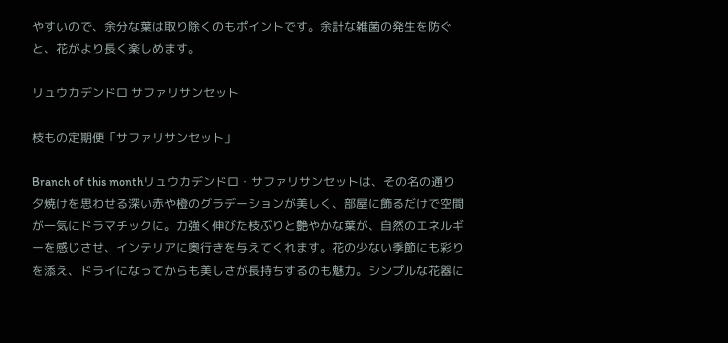やすいので、余分な葉は取り除くのもポイントです。余計な雑菌の発生を防ぐと、花がより長く楽しめます。

リュウカデンドロ サファリサンセット

枝もの定期便「サファリサンセット」

Branch of this monthリュウカデンドロ・サファリサンセットは、その名の通り夕焼けを思わせる深い赤や橙のグラデーションが美しく、部屋に飾るだけで空間が一気にドラマチックに。力強く伸びた枝ぶりと艶やかな葉が、自然のエネルギーを感じさせ、インテリアに奥行きを与えてくれます。花の少ない季節にも彩りを添え、ドライになってからも美しさが長持ちするのも魅力。シンプルな花器に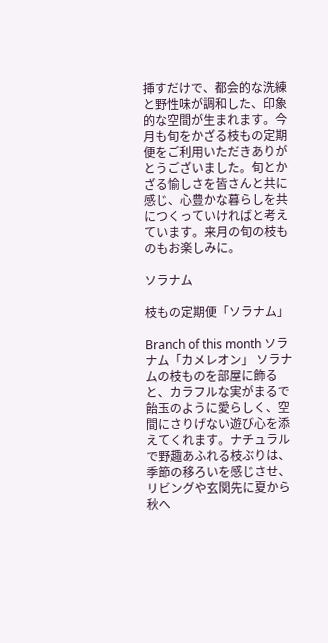挿すだけで、都会的な洗練と野性味が調和した、印象的な空間が生まれます。今月も旬をかざる枝もの定期便をご利用いただきありがとうございました。旬とかざる愉しさを皆さんと共に感じ、心豊かな暮らしを共につくっていければと考えています。来月の旬の枝ものもお楽しみに。

ソラナム

枝もの定期便「ソラナム」

Branch of this month ソラナム「カメレオン」 ソラナムの枝ものを部屋に飾ると、カラフルな実がまるで飴玉のように愛らしく、空間にさりげない遊び心を添えてくれます。ナチュラルで野趣あふれる枝ぶりは、季節の移ろいを感じさせ、リビングや玄関先に夏から秋へ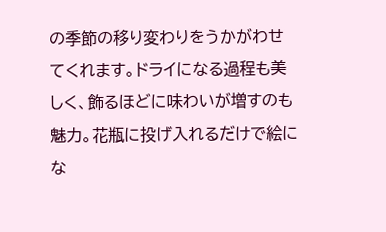の季節の移り変わりをうかがわせてくれます。ドライになる過程も美しく、飾るほどに味わいが増すのも魅力。花瓶に投げ入れるだけで絵にな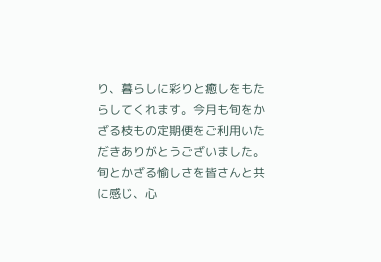り、暮らしに彩りと癒しをもたらしてくれます。今月も旬をかざる枝もの定期便をご利用いただきありがとうございました。旬とかざる愉しさを皆さんと共に感じ、心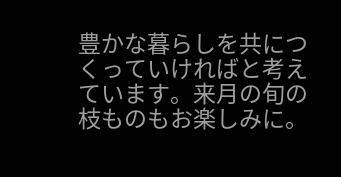豊かな暮らしを共につくっていければと考えています。来月の旬の枝ものもお楽しみに。